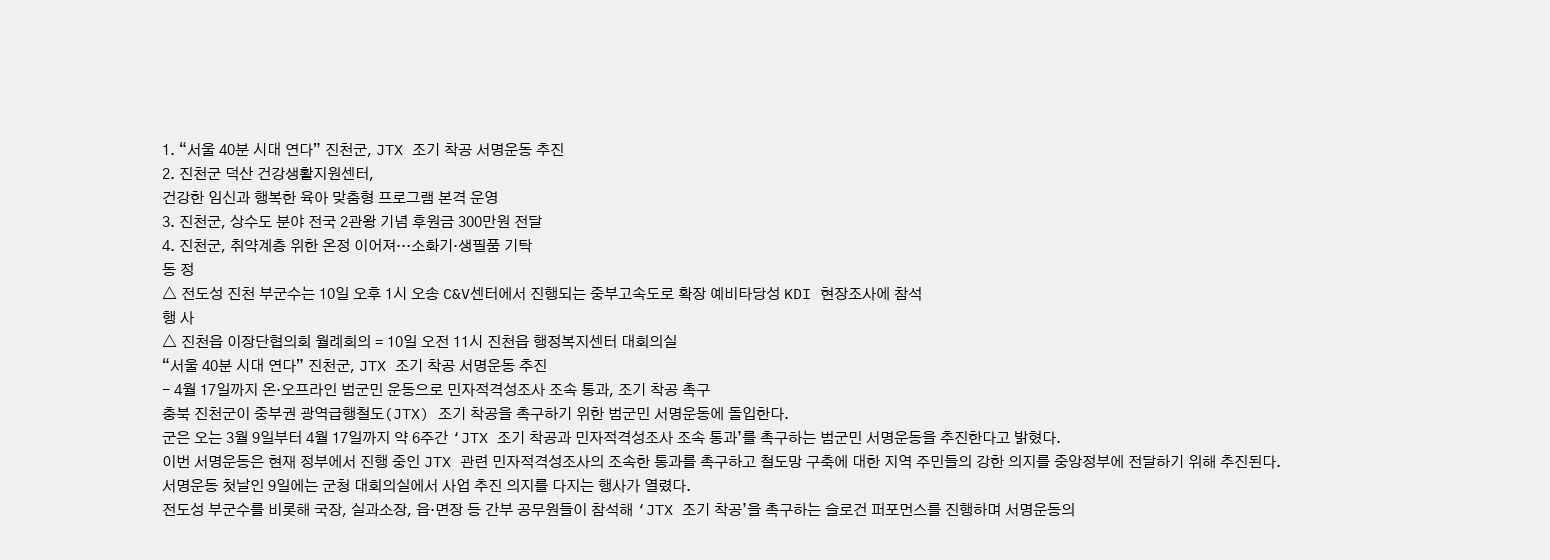1. “서울 40분 시대 연다” 진천군, JTX 조기 착공 서명운동 추진
2. 진천군 덕산 건강생활지원센터,
건강한 임신과 행복한 육아 맞춤형 프로그램 본격 운영
3. 진천군, 상수도 분야 전국 2관왕 기념 후원금 300만원 전달
4. 진천군, 취약계층 위한 온정 이어져…소화기·생필품 기탁
동 정
△ 전도성 진천 부군수는 10일 오후 1시 오송 C&V센터에서 진행되는 중부고속도로 확장 예비타당성 KDI 현장조사에 참석
행 사
△ 진천읍 이장단협의회 월례회의 = 10일 오전 11시 진천읍 행정복지센터 대회의실
“서울 40분 시대 연다” 진천군, JTX 조기 착공 서명운동 추진
- 4월 17일까지 온·오프라인 범군민 운동으로 민자적격성조사 조속 통과, 조기 착공 촉구
충북 진천군이 중부권 광역급행철도(JTX) 조기 착공을 촉구하기 위한 범군민 서명운동에 돌입한다.
군은 오는 3월 9일부터 4월 17일까지 약 6주간 ‘JTX 조기 착공과 민자적격성조사 조속 통과’를 촉구하는 범군민 서명운동을 추진한다고 밝혔다.
이번 서명운동은 현재 정부에서 진행 중인 JTX 관련 민자적격성조사의 조속한 통과를 촉구하고 철도망 구축에 대한 지역 주민들의 강한 의지를 중앙정부에 전달하기 위해 추진된다.
서명운동 첫날인 9일에는 군청 대회의실에서 사업 추진 의지를 다지는 행사가 열렸다.
전도성 부군수를 비롯해 국장, 실과소장, 읍·면장 등 간부 공무원들이 참석해 ‘JTX 조기 착공’을 촉구하는 슬로건 퍼포먼스를 진행하며 서명운동의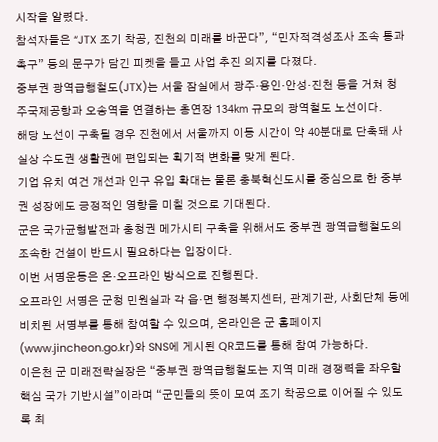시작을 알렸다.
참석자들은 “JTX 조기 착공, 진천의 미래를 바꾼다”, “민자적격성조사 조속 통과 촉구” 등의 문구가 담긴 피켓을 들고 사업 추진 의지를 다졌다.
중부권 광역급행철도(JTX)는 서울 잠실에서 광주·용인·안성·진천 등을 거쳐 청주국제공항과 오송역을 연결하는 총연장 134㎞ 규모의 광역철도 노선이다.
해당 노선이 구축될 경우 진천에서 서울까지 이동 시간이 약 40분대로 단축돼 사실상 수도권 생활권에 편입되는 획기적 변화를 맞게 된다.
기업 유치 여건 개선과 인구 유입 확대는 물론 충북혁신도시를 중심으로 한 중부권 성장에도 긍정적인 영향을 미칠 것으로 기대된다.
군은 국가균형발전과 충청권 메가시티 구축을 위해서도 중부권 광역급행철도의 조속한 건설이 반드시 필요하다는 입장이다.
이번 서명운동은 온·오프라인 방식으로 진행된다.
오프라인 서명은 군청 민원실과 각 읍·면 행정복지센터, 관계기관, 사회단체 등에 비치된 서명부를 통해 참여할 수 있으며, 온라인은 군 홈페이지(www.jincheon.go.kr)와 SNS에 게시된 QR코드를 통해 참여 가능하다.
이은천 군 미래전략실장은 “중부권 광역급행철도는 지역 미래 경쟁력을 좌우할 핵심 국가 기반시설”이라며 “군민들의 뜻이 모여 조기 착공으로 이어질 수 있도록 최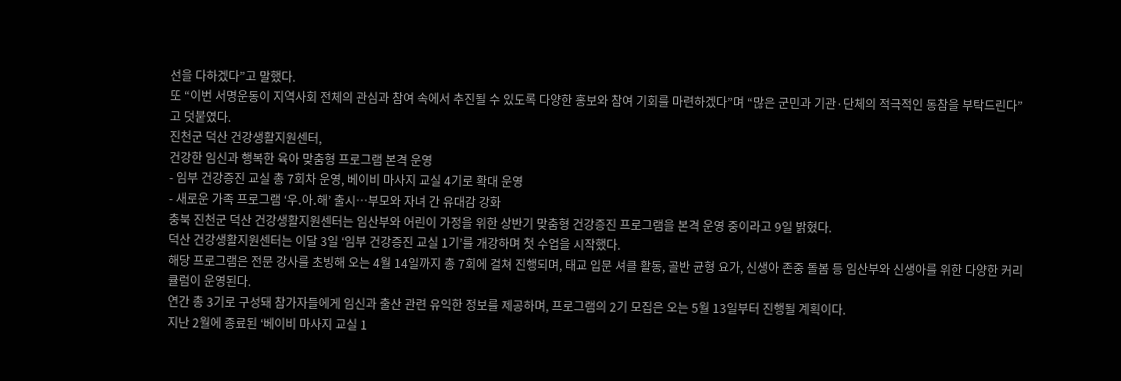선을 다하겠다”고 말했다.
또 “이번 서명운동이 지역사회 전체의 관심과 참여 속에서 추진될 수 있도록 다양한 홍보와 참여 기회를 마련하겠다”며 “많은 군민과 기관·단체의 적극적인 동참을 부탁드린다”고 덧붙였다.
진천군 덕산 건강생활지원센터,
건강한 임신과 행복한 육아 맞춤형 프로그램 본격 운영
- 임부 건강증진 교실 총 7회차 운영, 베이비 마사지 교실 4기로 확대 운영
- 새로운 가족 프로그램 ‘우․아․해’ 출시…부모와 자녀 간 유대감 강화
충북 진천군 덕산 건강생활지원센터는 임산부와 어린이 가정을 위한 상반기 맞춤형 건강증진 프로그램을 본격 운영 중이라고 9일 밝혔다.
덕산 건강생활지원센터는 이달 3일 ‘임부 건강증진 교실 1기’를 개강하며 첫 수업을 시작했다.
해당 프로그램은 전문 강사를 초빙해 오는 4월 14일까지 총 7회에 걸쳐 진행되며, 태교 입문 셔클 활동, 골반 균형 요가, 신생아 존중 돌봄 등 임산부와 신생아를 위한 다양한 커리큘럼이 운영된다.
연간 총 3기로 구성돼 참가자들에게 임신과 출산 관련 유익한 정보를 제공하며, 프로그램의 2기 모집은 오는 5월 13일부터 진행될 계획이다.
지난 2월에 종료된 ‘베이비 마사지 교실 1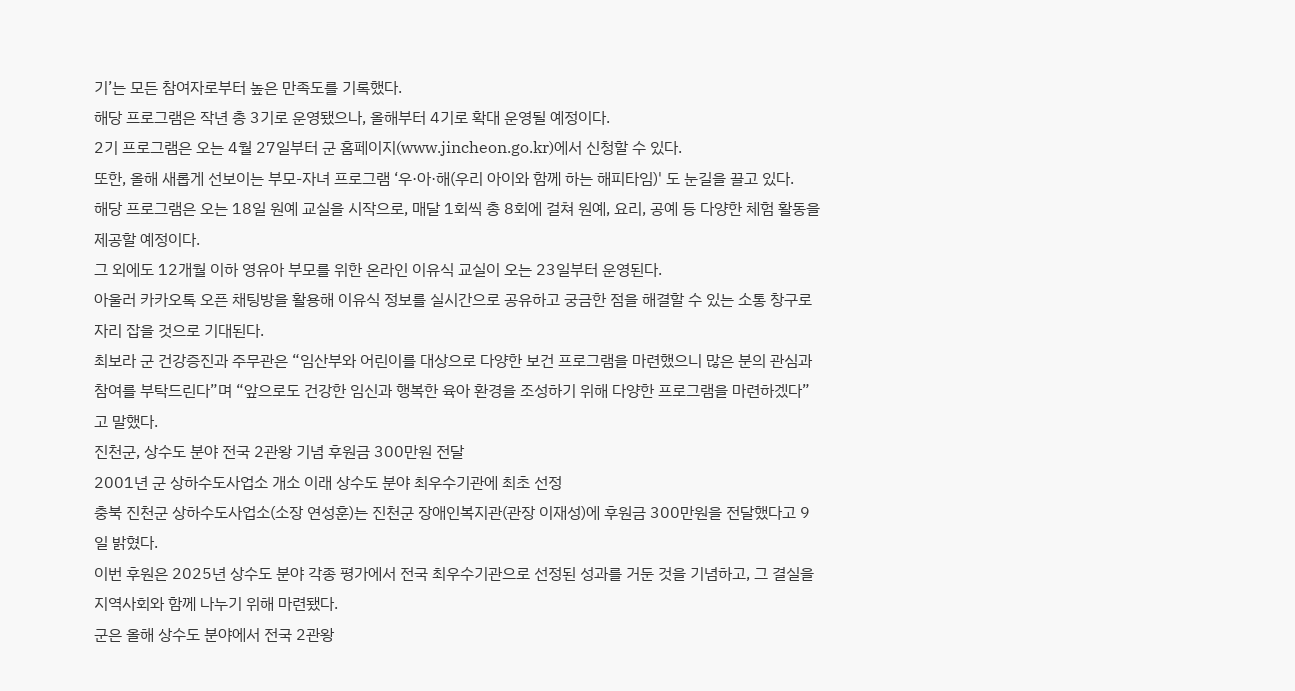기’는 모든 참여자로부터 높은 만족도를 기록했다.
해당 프로그램은 작년 총 3기로 운영됐으나, 올해부터 4기로 확대 운영될 예정이다.
2기 프로그램은 오는 4월 27일부터 군 홈페이지(www.jincheon.go.kr)에서 신청할 수 있다.
또한, 올해 새롭게 선보이는 부모-자녀 프로그램 ‘우·아·해(우리 아이와 함께 하는 해피타임)' 도 눈길을 끌고 있다.
해당 프로그램은 오는 18일 원예 교실을 시작으로, 매달 1회씩 총 8회에 걸쳐 원예, 요리, 공예 등 다양한 체험 활동을 제공할 예정이다.
그 외에도 12개월 이하 영유아 부모를 위한 온라인 이유식 교실이 오는 23일부터 운영된다.
아울러 카카오톡 오픈 채팅방을 활용해 이유식 정보를 실시간으로 공유하고 궁금한 점을 해결할 수 있는 소통 창구로 자리 잡을 것으로 기대된다.
최보라 군 건강증진과 주무관은 “임산부와 어린이를 대상으로 다양한 보건 프로그램을 마련했으니 많은 분의 관심과 참여를 부탁드린다”며 “앞으로도 건강한 임신과 행복한 육아 환경을 조성하기 위해 다양한 프로그램을 마련하겠다”고 말했다.
진천군, 상수도 분야 전국 2관왕 기념 후원금 300만원 전달
2001년 군 상하수도사업소 개소 이래 상수도 분야 최우수기관에 최초 선정
충북 진천군 상하수도사업소(소장 연성훈)는 진천군 장애인복지관(관장 이재성)에 후원금 300만원을 전달했다고 9일 밝혔다.
이번 후원은 2025년 상수도 분야 각종 평가에서 전국 최우수기관으로 선정된 성과를 거둔 것을 기념하고, 그 결실을 지역사회와 함께 나누기 위해 마련됐다.
군은 올해 상수도 분야에서 전국 2관왕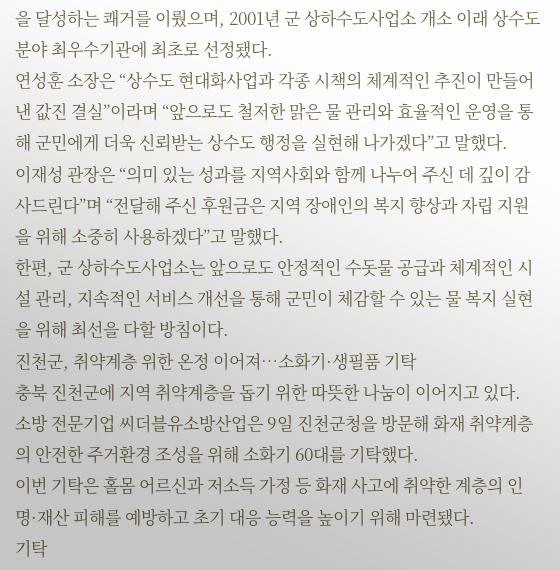을 달성하는 쾌거를 이뤘으며, 2001년 군 상하수도사업소 개소 이래 상수도 분야 최우수기관에 최초로 선정됐다.
연성훈 소장은 “상수도 현대화사업과 각종 시책의 체계적인 추진이 만들어낸 값진 결실”이라며 “앞으로도 철저한 맑은 물 관리와 효율적인 운영을 통해 군민에게 더욱 신뢰받는 상수도 행정을 실현해 나가겠다”고 말했다.
이재성 관장은 “의미 있는 성과를 지역사회와 함께 나누어 주신 데 깊이 감사드린다”며 “전달해 주신 후원금은 지역 장애인의 복지 향상과 자립 지원을 위해 소중히 사용하겠다”고 말했다.
한편, 군 상하수도사업소는 앞으로도 안정적인 수돗물 공급과 체계적인 시설 관리, 지속적인 서비스 개선을 통해 군민이 체감할 수 있는 물 복지 실현을 위해 최선을 다할 방침이다.
진천군, 취약계층 위한 온정 이어져…소화기·생필품 기탁
충북 진천군에 지역 취약계층을 돕기 위한 따뜻한 나눔이 이어지고 있다.
소방 전문기업 씨더블유소방산업은 9일 진천군청을 방문해 화재 취약계층의 안전한 주거환경 조성을 위해 소화기 60대를 기탁했다.
이번 기탁은 홀몸 어르신과 저소득 가정 등 화재 사고에 취약한 계층의 인명·재산 피해를 예방하고 초기 대응 능력을 높이기 위해 마련됐다.
기탁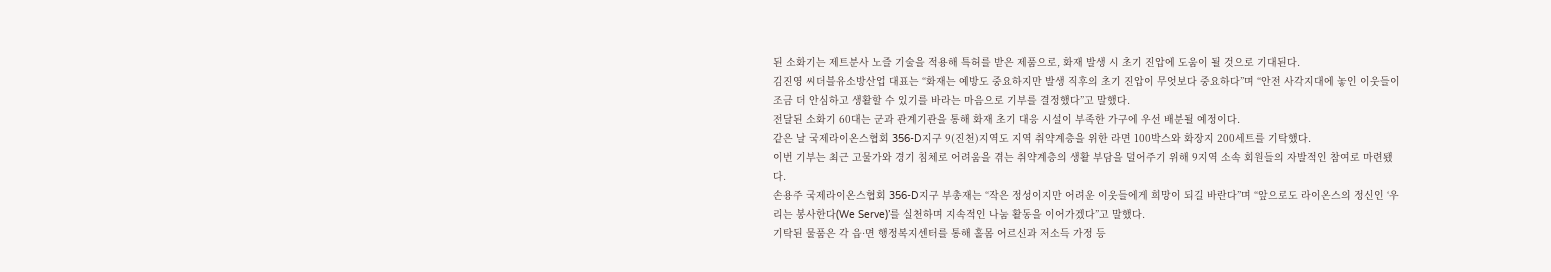된 소화기는 제트분사 노즐 기술을 적용해 특허를 받은 제품으로, 화재 발생 시 초기 진압에 도움이 될 것으로 기대된다.
김진영 씨더블유소방산업 대표는 “화재는 예방도 중요하지만 발생 직후의 초기 진압이 무엇보다 중요하다”며 “안전 사각지대에 놓인 이웃들이 조금 더 안심하고 생활할 수 있기를 바라는 마음으로 기부를 결정했다”고 말했다.
전달된 소화기 60대는 군과 관계기관을 통해 화재 초기 대응 시설이 부족한 가구에 우선 배분될 예정이다.
같은 날 국제라이온스협회 356-D지구 9(진천)지역도 지역 취약계층을 위한 라면 100박스와 화장지 200세트를 기탁했다.
이번 기부는 최근 고물가와 경기 침체로 어려움을 겪는 취약계층의 생활 부담을 덜어주기 위해 9지역 소속 회원들의 자발적인 참여로 마련됐다.
손용주 국제라이온스협회 356-D지구 부총재는 “작은 정성이지만 어려운 이웃들에게 희망이 되길 바란다”며 “앞으로도 라이온스의 정신인 ‘우리는 봉사한다(We Serve)’를 실천하며 지속적인 나눔 활동을 이어가겠다”고 말했다.
기탁된 물품은 각 읍·면 행정복지센터를 통해 홀몸 어르신과 저소득 가정 등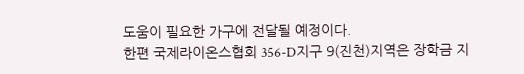도움이 필요한 가구에 전달될 예정이다.
한편 국제라이온스협회 356-D지구 9(진천)지역은 장학금 지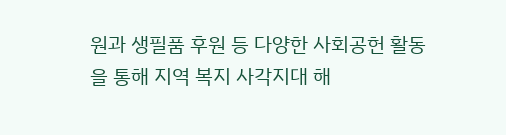원과 생필품 후원 등 다양한 사회공헌 활동을 통해 지역 복지 사각지대 해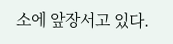소에 앞장서고 있다.